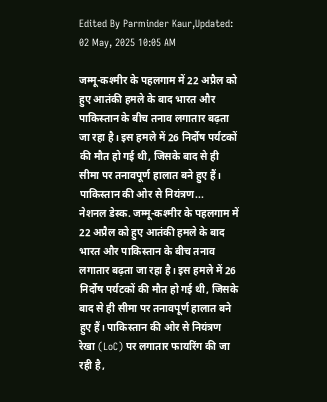Edited By Parminder Kaur,Updated: 02 May, 2025 10:05 AM

जम्मू-कश्मीर के पहलगाम में 22 अप्रैल को हुए आतंकी हमले के बाद भारत और पाकिस्तान के बीच तनाव लगातार बढ़ता जा रहा है। इस हमले में 26 निर्दोष पर्यटकों की मौत हो गई थी, जिसके बाद से ही सीमा पर तनावपूर्ण हालात बने हुए हैं। पाकिस्तान की ओर से नियंत्रण...
नेशनल डेस्क. जम्मू-कश्मीर के पहलगाम में 22 अप्रैल को हुए आतंकी हमले के बाद भारत और पाकिस्तान के बीच तनाव लगातार बढ़ता जा रहा है। इस हमले में 26 निर्दोष पर्यटकों की मौत हो गई थी, जिसके बाद से ही सीमा पर तनावपूर्ण हालात बने हुए हैं। पाकिस्तान की ओर से नियंत्रण रेखा (LoC) पर लगातार फायरिंग की जा रही है,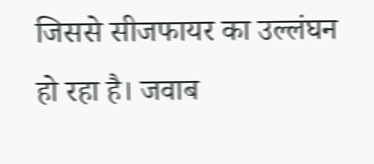जिससे सीजफायर का उल्लंघन हो रहा है। जवाब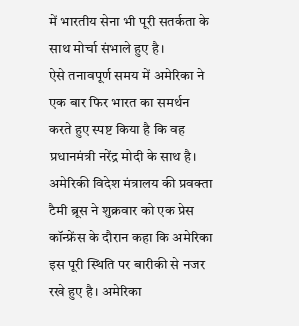में भारतीय सेना भी पूरी सतर्कता के साथ मोर्चा संभाले हुए है।
ऐसे तनावपूर्ण समय में अमेरिका ने एक बार फिर भारत का समर्थन करते हुए स्पष्ट किया है कि वह प्रधानमंत्री नरेंद्र मोदी के साथ है। अमेरिकी विदेश मंत्रालय की प्रवक्ता टैमी ब्रूस ने शुक्रवार को एक प्रेस कॉन्फ्रेंस के दौरान कहा कि अमेरिका इस पूरी स्थिति पर बारीकी से नजर रखे हुए है। अमेरिका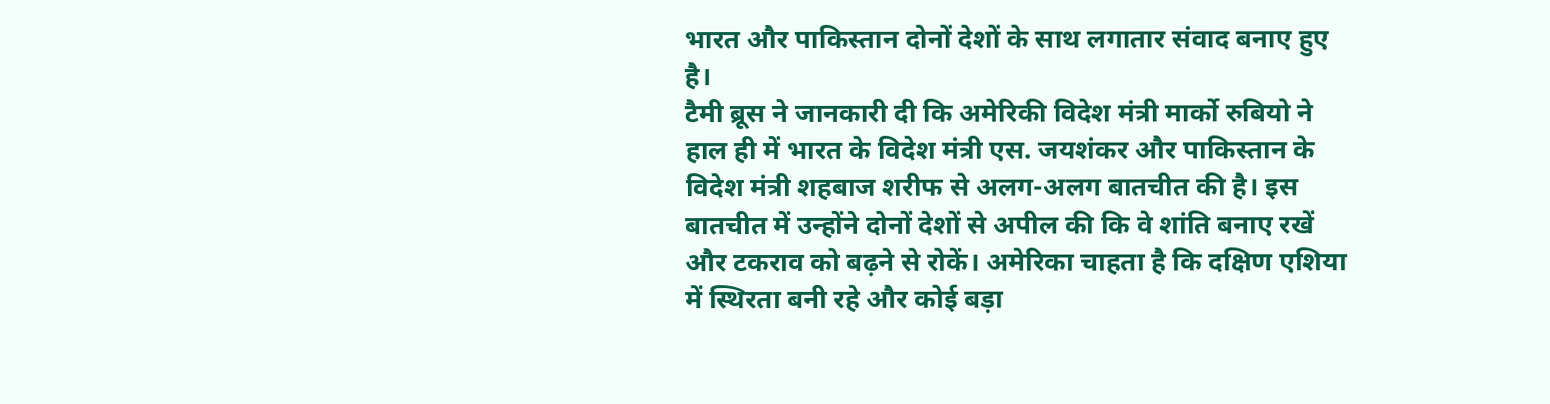भारत और पाकिस्तान दोनों देशों के साथ लगातार संवाद बनाए हुए है।
टैमी ब्रूस ने जानकारी दी कि अमेरिकी विदेश मंत्री मार्को रुबियो ने हाल ही में भारत के विदेश मंत्री एस. जयशंकर और पाकिस्तान के विदेश मंत्री शहबाज शरीफ से अलग-अलग बातचीत की है। इस बातचीत में उन्होंने दोनों देशों से अपील की कि वे शांति बनाए रखें और टकराव को बढ़ने से रोकें। अमेरिका चाहता है कि दक्षिण एशिया में स्थिरता बनी रहे और कोई बड़ा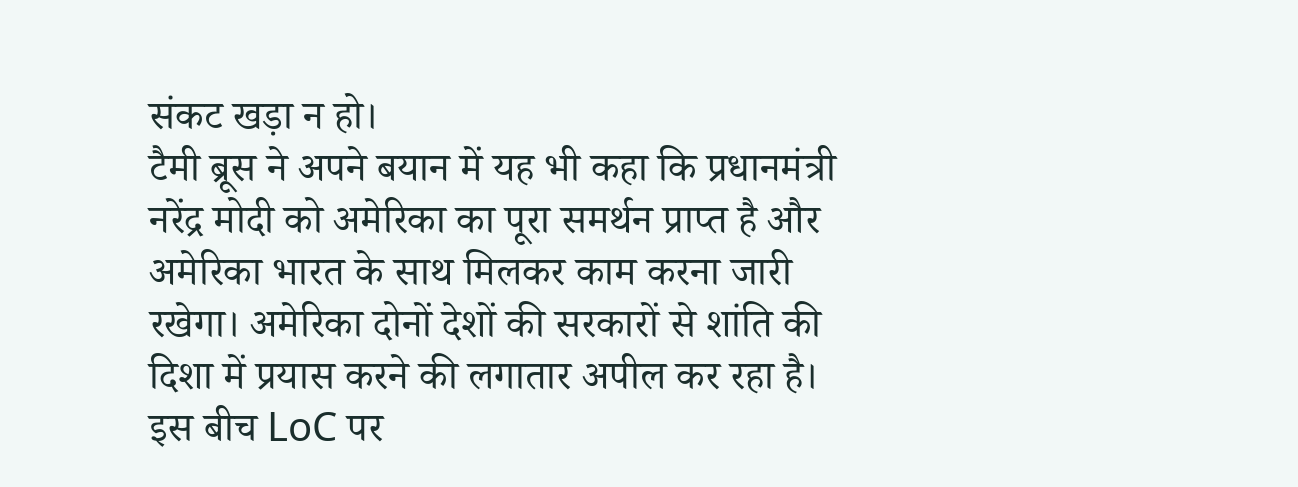संकट खड़ा न हो।
टैमी ब्रूस ने अपने बयान में यह भी कहा कि प्रधानमंत्री नरेंद्र मोदी को अमेरिका का पूरा समर्थन प्राप्त है और अमेरिका भारत के साथ मिलकर काम करना जारी रखेगा। अमेरिका दोनों देशों की सरकारों से शांति की दिशा में प्रयास करने की लगातार अपील कर रहा है।
इस बीच LoC पर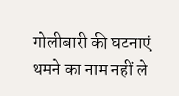गोलीबारी की घटनाएं थमने का नाम नहीं ले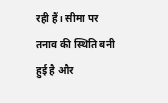रही हैं। सीमा पर तनाव की स्थिति बनी हुई है और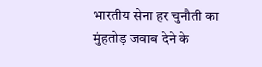भारतीय सेना हर चुनौती का मुंहतोड़ जवाब देने के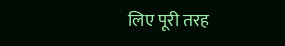लिए पूरी तरह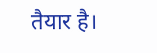तैयार है।